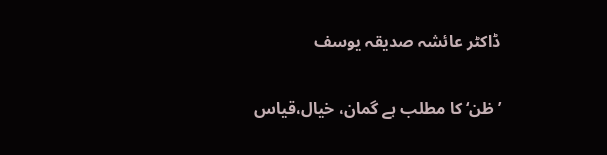ڈاکٹر عائشہ صدیقہ یوسف


’ظن‘ کا مطلب ہے گمان، خیال،قیاس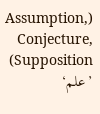(Assumption, Conjecture, Supposition) ’علم‘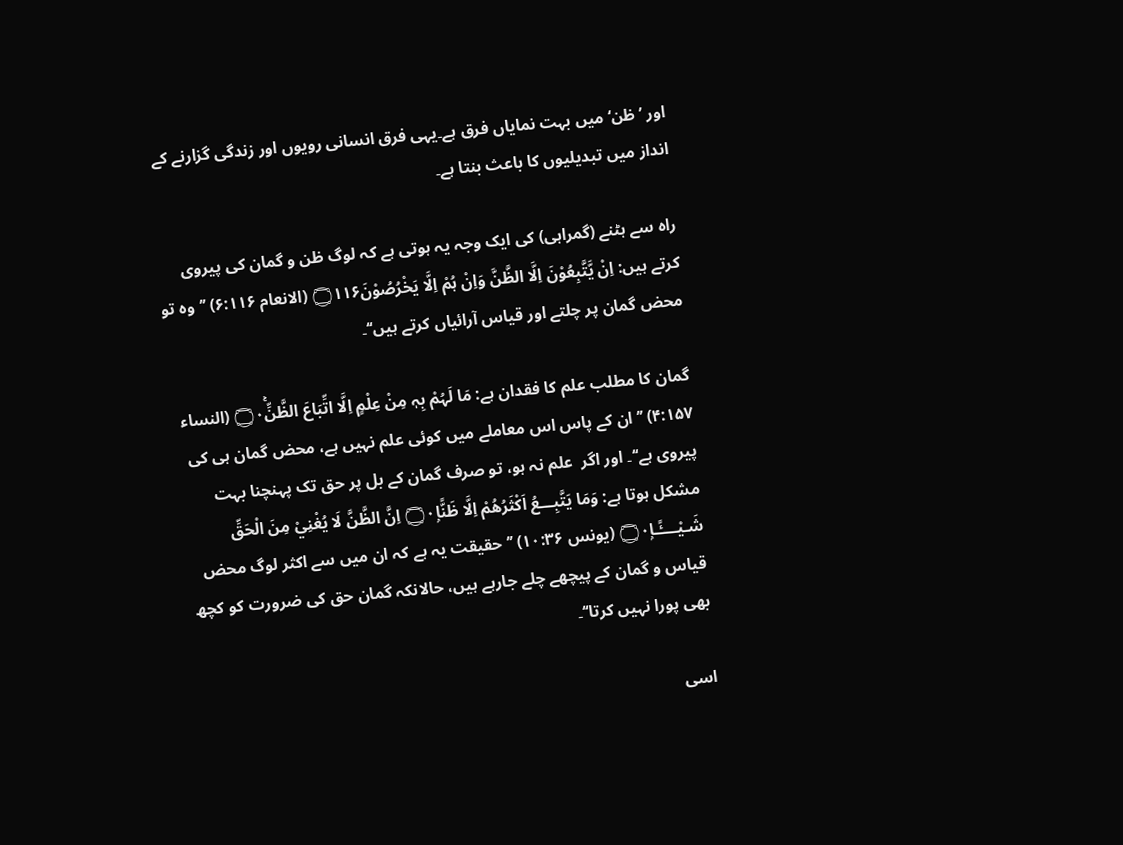اور ’ظن‘ میں بہت نمایاں فرق ہے۔یہی فرق انسانی رویوں اور زندگی گزارنے کے انداز میں تبدیلیوں کا باعث بنتا ہے۔

راہ سے ہٹنے (گمراہی) کی ایک وجہ یہ ہوتی ہے کہ لوگ ظن و گمان کی پیروی کرتے ہیں: اِنْ يَّتَّبِعُوْنَ اِلَّا الظَّنَّ وَاِنْ ہُمْ اِلَّا يَخْرُصُوْنَ۝۱۱۶ (الانعام ۶:۱۱۶) ’’وہ تو محض گمان پر چلتے اور قیاس آرائیاں کرتے ہیں‘‘۔

گمان کا مطلب علم کا فقدان ہے: مَا لَہُمْ بِہٖ مِنْ عِلْمٍ اِلَّا اتِّبَاعَ الظَّنِّ۝۰ۚ (النساء ۴:۱۵۷) ’’ان کے پاس اس معاملے میں کوئی علم نہیں ہے، محض گمان ہی کی پیروی ہے‘‘۔ اور اگر  علم نہ ہو، تو صرف گمان کے بل پر حق تک پہنچنا بہت مشکل ہوتا ہے: وَمَا يَتَّبِـــعُ اَكْثَرُھُمْ اِلَّا ظَنًّا۝۰ۭ اِنَّ الظَّنَّ لَا يُغْنِيْ مِنَ الْحَقِّ شَـيْــــًٔـا۝۰ۭ (یونس ۱۰:۳۶) ’’حقیقت یہ ہے کہ ان میں سے اکثر لوگ محض قیاس و گمان کے پیچھے چلے جارہے ہیں، حالانکہ گمان حق کی ضرورت کو کچھ بھی پورا نہیں کرتا‘‘۔

اسی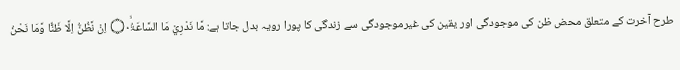طرح آخرت کے متعلق محض ظن کی موجودگی اور یقین کی غیرموجودگی سے زندگی کا پورا رویہ بدل جاتا ہے: مَّا نَدْرِيْ مَا السَّاعَۃُ۝۰ۙ اِنْ نَّظُنُّ اِلَّا ظَنًّا وَّمَا نَحْنُ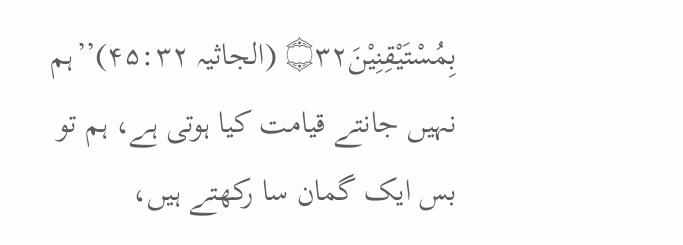بِمُسْتَيْقِنِيْنَ۝۳۲ (الجاثیہ ۴۵:۳۲)’’ہم نہیں جانتے قیامت کیا ہوتی ہے، ہم تو بس ایک گمان سا رکھتے ہیں،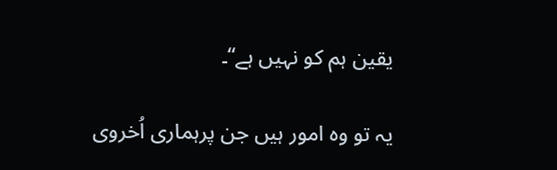یقین ہم کو نہیں ہے‘‘۔

یہ تو وہ امور ہیں جن پرہماری اُخروی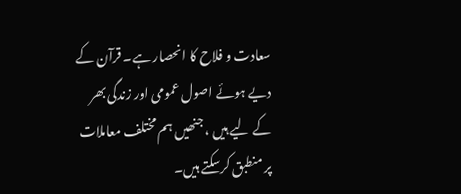سعادت و فلاح کا انحصار ہے۔ قرآن کے دیے ہوئے اصول عمومی اور زندگی بھر کے لیے ہیں ، جنھیں ہم مختلف معاملات پر منطبق کرسکتے ہیں۔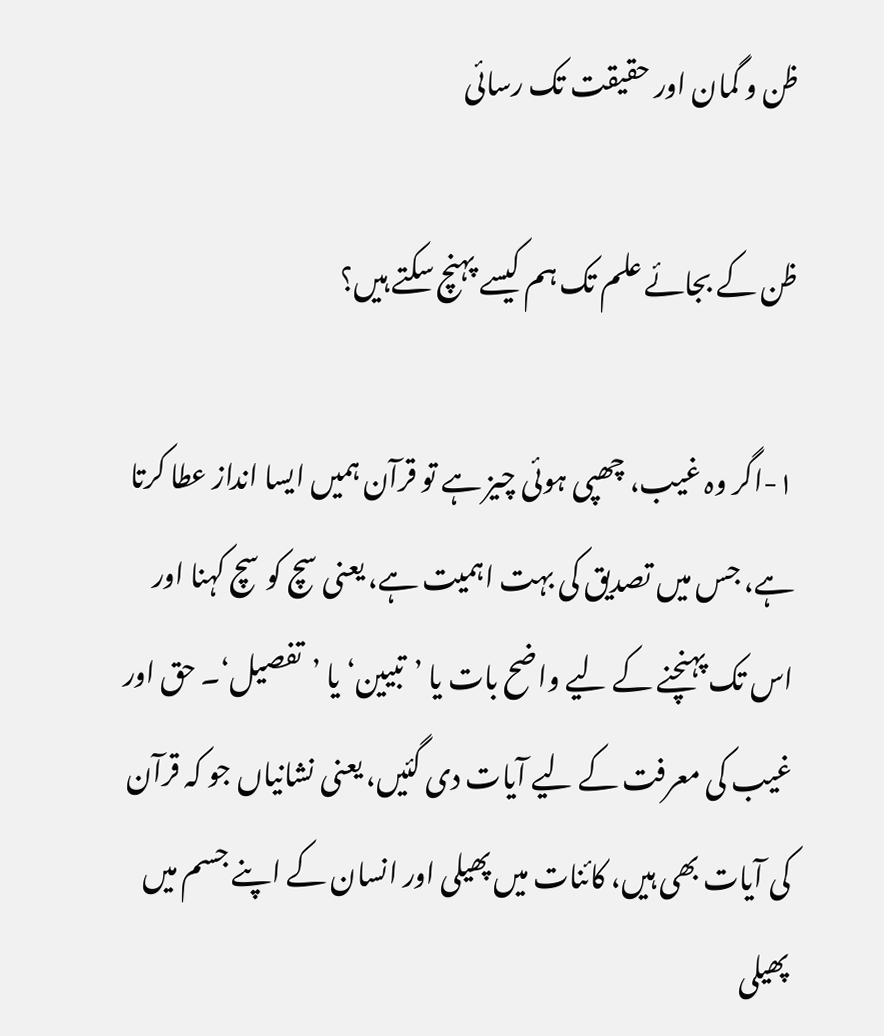ظن و گمان اور حقیقت تک رسائی

ظن کے بجائے علم تک ہم کیسے پہنچ سکتے ہیں؟

۱-اگر وہ غیب، چھپی ہوئی چیز ہے تو قرآن ہمیں ایسا انداز عطا کرتا ہے، جس میں تصدیق کی بہت اہمیت ہے، یعنی سچ کو سچ کہنا اور اس تک پہنچنے کے لیے واضح بات یا ’تبیین‘ یا ’تفصیل‘۔ حق اور غیب کی معرفت کے لیے آیات دی گئیں، یعنی نشانیاں جو کہ قرآن کی آیات بھی ہیں، کائنات میں پھیلی اور انسان کے اپنے جسم میں پھیلی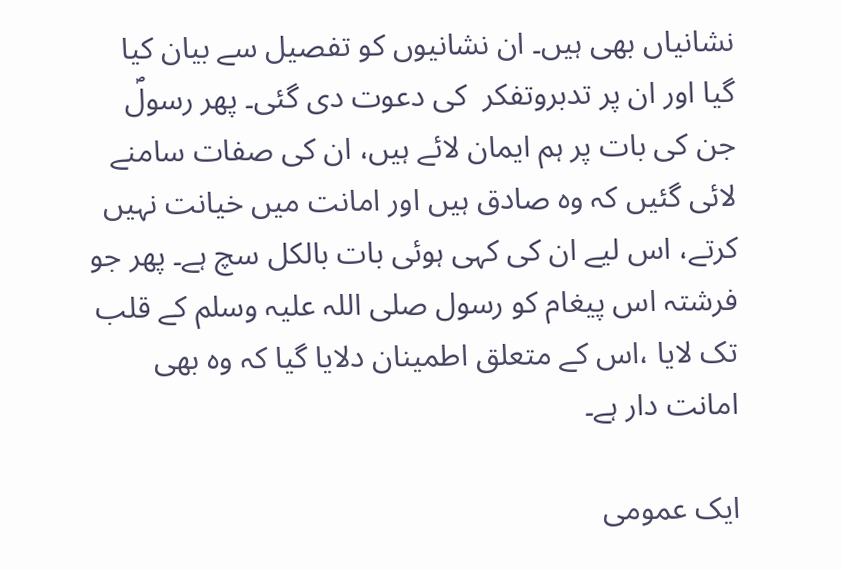نشانیاں بھی ہیں۔ ان نشانیوں کو تفصیل سے بیان کیا گیا اور ان پر تدبروتفکر  کی دعوت دی گئی۔ پھر رسولؐ جن کی بات پر ہم ایمان لائے ہیں، ان کی صفات سامنے لائی گئیں کہ وہ صادق ہیں اور امانت میں خیانت نہیں کرتے، اس لیے ان کی کہی ہوئی بات بالکل سچ ہے۔ پھر جو فرشتہ اس پیغام کو رسول صلی اللہ علیہ وسلم کے قلب تک لایا ،اس کے متعلق اطمینان دلایا گیا کہ وہ بھی امانت دار ہے۔

ایک عمومی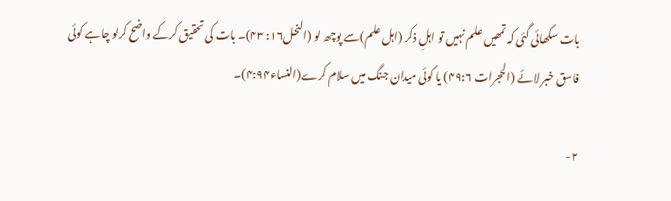بات سکھائی گئی کہ تمھیں علم نہیں تو اہلِ ذکر (اہل علم)سے پوچھ لو (النحل۱۶: ۴۳)۔ بات کی تحقیق کرکے واضح کرلو چاہے کوئی فاسق خبر لائے (الحجرات ۴۹:۶) یا کوئی میدان جنگ میں سلام کرے(النساء۴:۹۴)۔

۲-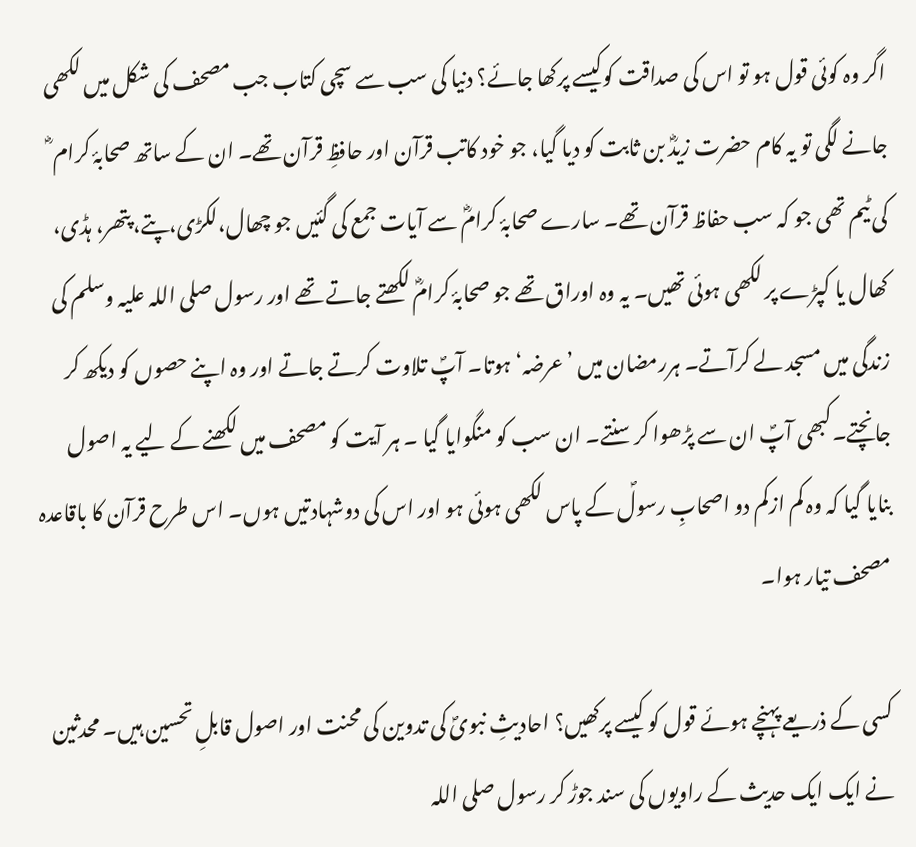اگر وہ کوئی قول ہو تو اس کی صداقت کوکیسے پرکھا جائے؟ دنیا کی سب سے سچی کتاب جب مصحف کی شکل میں لکھی جانے لگی تو یہ کام حضرت زیدؓ بن ثابت کو دیا گیا، جو خود کاتب قرآن اور حافظِ قرآن تھے۔ ان کے ساتھ صحابۂ کرام ؓ کی ٹیم تھی جو کہ سب حفاظ قرآن تھے۔ سارے صحابۂ کرامؓ سے آیات جمع کی گئیں جو چھال،لکڑی،پتے، پتھر، ہڈی، کھال یا کپڑے پر لکھی ہوئی تھیں۔ یہ وہ اوراق تھے جو صحابۂ کرامؓ لکھتے جاتے تھے اور رسول صلی اللہ علیہ وسلم کی زندگی میں مسجد لے کرآتے۔ ہررمضان میں ’عرضہ‘ ہوتا۔ آپؐ تلاوت کرتے جاتے اور وہ اپنے حصوں کو دیکھ کر جانچتے۔کبھی آپؐ ان سے پڑھوا کر سنتے۔ ان سب کو منگوایا گیا ۔ ہر آیت کو مصحف میں لکھنے کے لیے یہ اصول بنایا گیا کہ وہ کم ازکم دو اصحابِ رسولؐ کے پاس لکھی ہوئی ہو اور اس کی دوشہادتیں ہوں۔ اس طرح قرآن کا باقاعدہ مصحف تیار ہوا۔

کسی کے ذریعے پہنچے ہوئے قول کو کیسے پرکھیں؟ احادیثِ نبویؐ کی تدوین کی محنت اور اصول قابلِ تحسین ہیں۔ محدثین نے ایک ایک حدیث کے راویوں کی سند جوڑ کر رسول صلی اللہ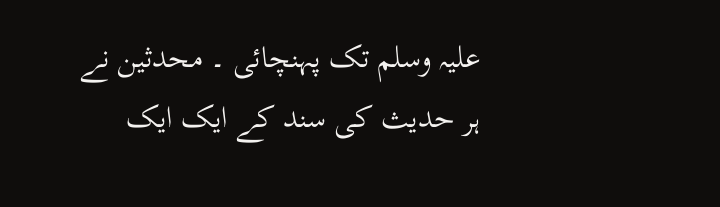علیہ وسلم تک پہنچائی ۔ محدثین نے ہر حدیث کی سند کے ایک ایک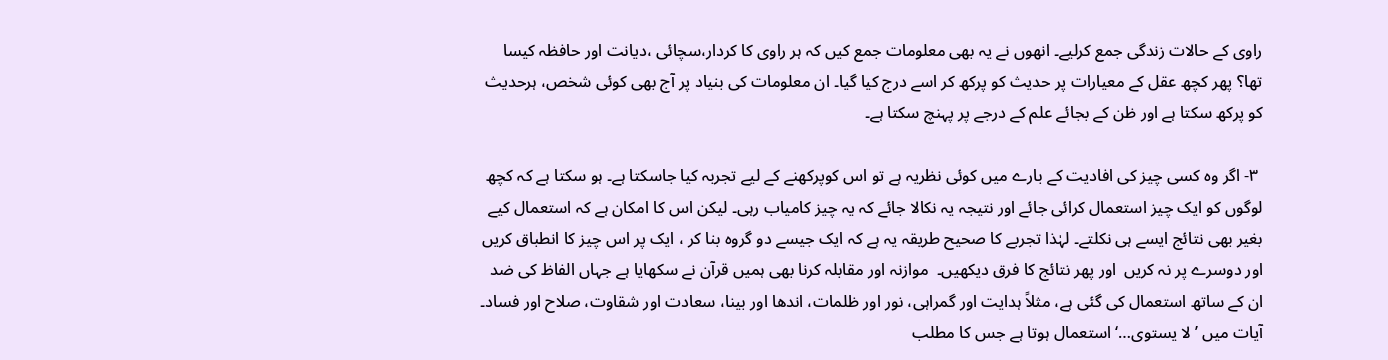راوی کے حالات زندگی جمع کرلیے۔ انھوں نے یہ بھی معلومات جمع کیں کہ ہر راوی کا کردار،سچائی ،دیانت اور حافظہ کیسا تھا؟ پھر کچھ عقل کے معیارات پر حدیث کو پرکھ کر اسے درج کیا گیا۔ ان معلومات کی بنیاد پر آج بھی کوئی شخص، ہرحدیث کو پرکھ سکتا ہے اور ظن کے بجائے علم کے درجے پر پہنچ سکتا ہے۔

 ۳- اگر وہ کسی چیز کی افادیت کے بارے میں کوئی نظریہ ہے تو اس کوپرکھنے کے لیے تجربہ کیا جاسکتا ہے۔ ہو سکتا ہے کہ کچھ لوگوں کو ایک چیز استعمال کرائی جائے اور نتیجہ یہ نکالا جائے کہ یہ چیز کامیاب رہی۔ لیکن اس کا امکان ہے کہ استعمال کیے بغیر بھی نتائج ایسے ہی نکلتے۔ لہٰذا تجربے کا صحیح طریقہ یہ ہے کہ ایک جیسے دو گروہ بنا کر ، ایک پر اس چیز کا انطباق کریں اور دوسرے پر نہ کریں  اور پھر نتائج کا فرق دیکھیں۔  موازنہ اور مقابلہ کرنا بھی ہمیں قرآن نے سکھایا ہے جہاں الفاظ کی ضد ان کے ساتھ استعمال کی گئی ہے، مثلاً ہدایت اور گمراہی، نور اور ظلمات، اندھا اور بینا، سعادت اور شقاوت، صلاح اور فساد۔ آیات میں ’لا یستوی…‘ استعمال ہوتا ہے جس کا مطلب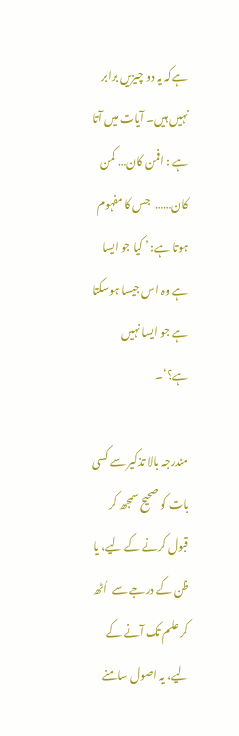ہےکہ یہ دو چیزیں برابر نہیں ہیں۔ آیات میں آتا ہے : افمن کان… کمن  کان……  جس کا مفہوم ہوتا ہے: ’ کیا جو ایسا ہے وہ اس جیسا ہوسکتا ہے جو ایسا نہیں ہے؟‘۔

مندرجہ بالا تذکیر سے کسی بات کو صحیح سمجھ کر قبول کرنے کے لیے، یا ظن کے درجے سے  اُٹھ کر علم تک آنے کے لیے، یہ اصول سامنے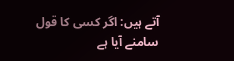آتے ہیں: اگر کسی کا قول سامنے آیا ہے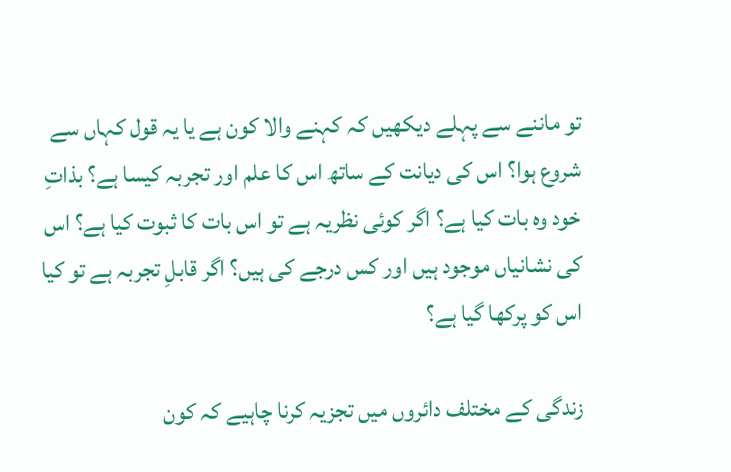تو ماننے سے پہلے دیکھیں کہ کہنے والا کون ہے یا یہ قول کہاں سے شروع ہوا؟ اس کی دیانت کے ساتھ اس کا علم اور تجربہ کیسا ہے؟ بذاتِ خود وہ بات کیا ہے؟ اگر کوئی نظریہ ہے تو اس بات کا ثبوت کیا ہے؟ اس کی نشانیاں موجود ہیں اور کس درجے کی ہیں؟ اگر قابلِ تجربہ ہے تو کیا اس کو پرکھا گیا ہے؟

زندگی کے مختلف دائروں میں تجزیہ کرنا چاہیے کہ کون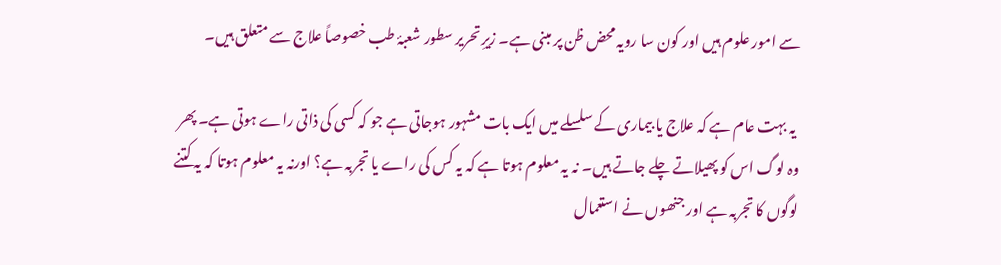سے امور علوم ہیں اور کون سا رویہ محض ظن پر مبنی ہے۔ زیرِ تحریر سطور شعبۂ طب خصوصاً علاج سے متعلق ہیں۔

 یہ بہت عام ہے کہ علاج یا بیماری کے سلسلے میں ایک بات مشہور ہوجاتی ہے جو کہ کسی کی ذاتی راے ہوتی ہے۔ پھر وہ لوگ اس کو پھیلاتے چلے جاتے ہیں۔ نہ یہ معلوم ہوتا ہے کہ یہ کس کی راے یا تجربہ ہے؟ اورنہ یہ معلوم ہوتا کہ یہ کتنے لوگوں کا تجربہ ہے اور جنھوں نے استعمال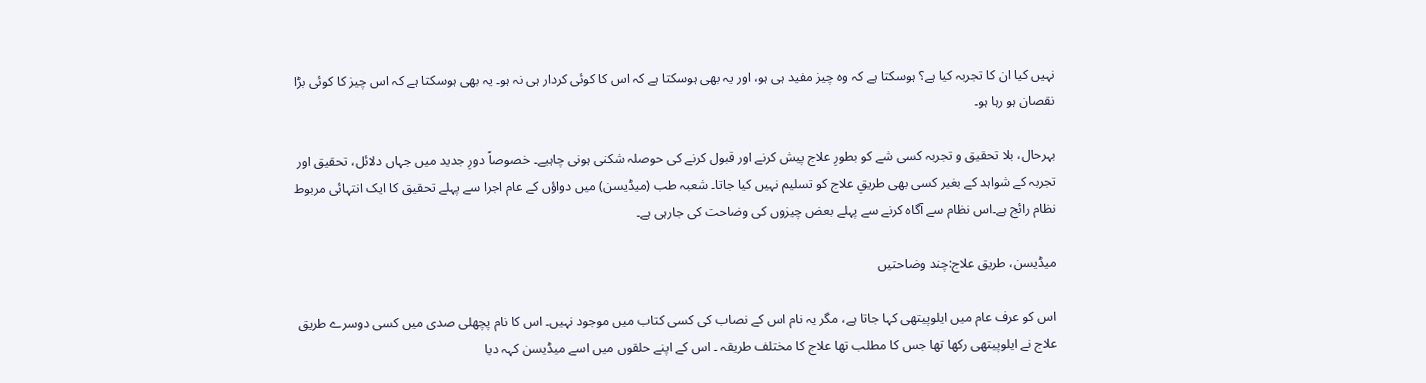نہیں کیا ان کا تجربہ کیا ہے؟ ہوسکتا ہے کہ وہ چیز مفید ہی ہو، اور یہ بھی ہوسکتا ہے کہ اس کا کوئی کردار ہی نہ ہو۔ یہ بھی ہوسکتا ہے کہ اس چیز کا کوئی بڑا نقصان ہو رہا ہو۔

بہرحال، بلا تحقیق و تجربہ کسی شے کو بطورِ علاج پیش کرنے اور قبول کرنے کی حوصلہ شکنی ہونی چاہیے۔ خصوصاً دورِ جدید میں جہاں دلائل، تحقیق اور تجربہ کے شواہد کے بغیر کسی بھی طریقِ علاج کو تسلیم نہیں کیا جاتا۔ شعبہ طب (میڈیسن) میں دواؤں کے عام اجرا سے پہلے تحقیق کا ایک انتہائی مربوط نظام رائج ہے۔اس نظام سے آگاہ کرنے سے پہلے بعض چیزوں کی وضاحت کی جارہی ہے۔

میڈیسن، طریق علاج:چند وضاحتیں

اس کو عرف عام میں ایلوپیتھی کہا جاتا ہے، مگر یہ نام اس کے نصاب کی کسی کتاب میں موجود نہیں۔ اس کا نام پچھلی صدی میں کسی دوسرے طریق علاج نے ایلوپیتھی رکھا تھا جس کا مطلب تھا علاج کا مختلف طریقہ ۔ اس کے اپنے حلقوں میں اسے میڈیسن کہہ دیا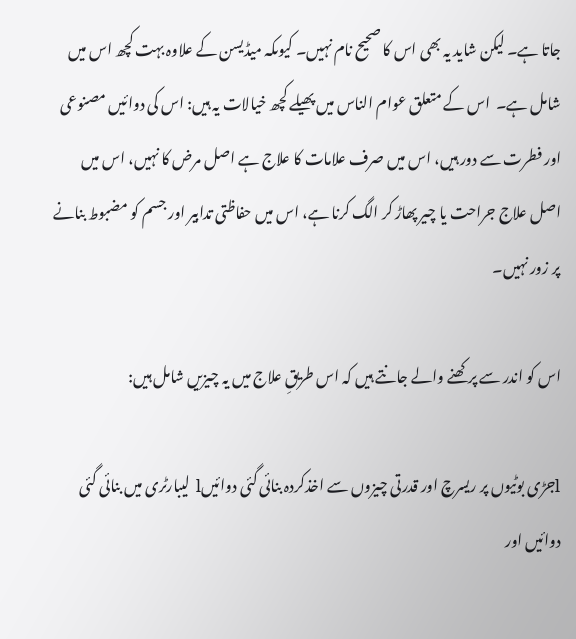جاتا ہے۔ لیکن شاید یہ بھی اس کا صحیح نام نہیں۔ کیوںکہ میڈیسن کے علاوہ بہت کچھ اس میں شامل ہے۔  اس کے متعلق عوام الناس میں پھیلے کچھ خیالات یہ ہیں: اس کی دوائیں مصنوعی اور فطرت سے دور ہیں، اس میں صرف علامات کا علاج ہے اصل مرض کا نہیں، اس میں اصل علاج جراحت یا چیر پھاڑ کر الگ کرنا ہے، اس میں حفاظتی تدابیر اور جسم کو مضبوط بنانے پر زور نہیں۔

اس کو اندر سے پرکھنے والے جانتے ہیں کہ اس طریقِ علاج میں یہ چیزیں شامل ہیں:

lجڑی بوٹیوں پر ریسرچ اور قدرتی چیزوں سے اخذکردہ بنائی گئی دوائیںl  لیبارٹری میں بنائی گئی دوائیں اور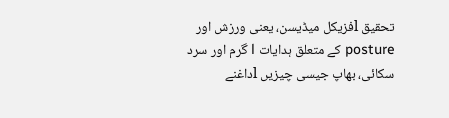تحقیق lفزیکل میڈیسن، یعنی ورزش اور posture کے متعلق ہدایات l گرم اور سرد سکائی، بھاپ جیسی چیزیں lداغنے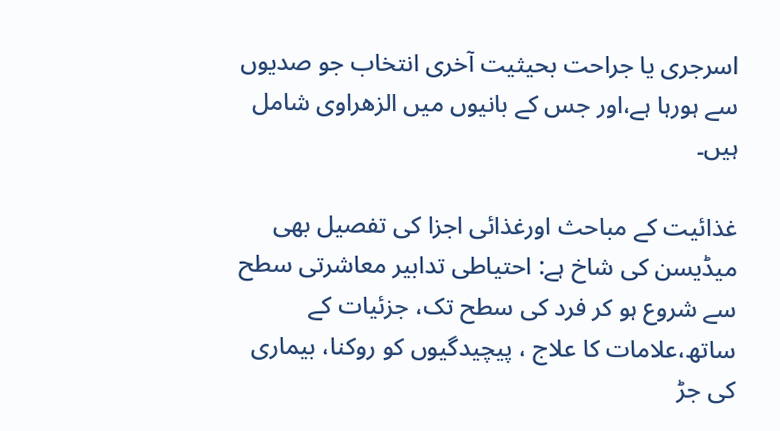lسرجری یا جراحت بحیثیت آخری انتخاب جو صدیوں سے ہورہا ہے،اور جس کے بانیوں میں الزھراوی شامل ہیں۔

غذائیت کے مباحث اورغذائی اجزا کی تفصیل بھی میڈیسن کی شاخ ہے: احتیاطی تدابیر معاشرتی سطح سے شروع ہو کر فرد کی سطح تک، جزئیات کے ساتھ،علامات کا علاج ، پیچیدگیوں کو روکنا، بیماری کی جڑ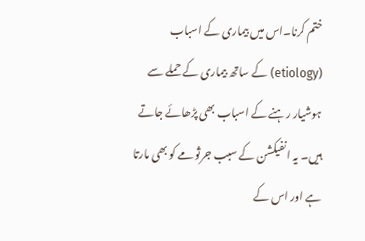ختم کرنا۔اس میں بیماری کے اسباب (etiology) کے ساتھ بیماری کے حملے سے ہوشیار رہنے کے اسباب بھی پڑھائے جاتے ہیں۔ یہ انفیکشن کے سبب جرثومے کو بھی مارتا ہے اور اس کے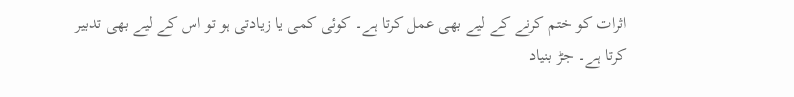اثرات کو ختم کرنے کے لیے بھی عمل کرتا ہے۔ کوئی کمی یا زیادتی ہو تو اس کے لیے بھی تدبیر کرتا ہے۔ جڑ بنیاد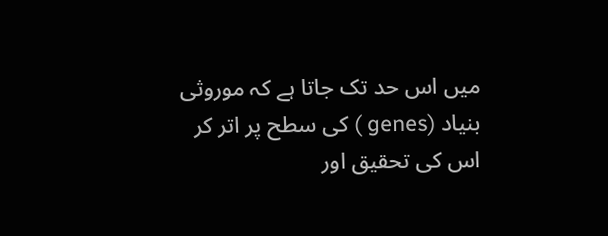میں اس حد تک جاتا ہے کہ موروثی بنیاد (genes ) کی سطح پر اتر کر اس کی تحقیق اور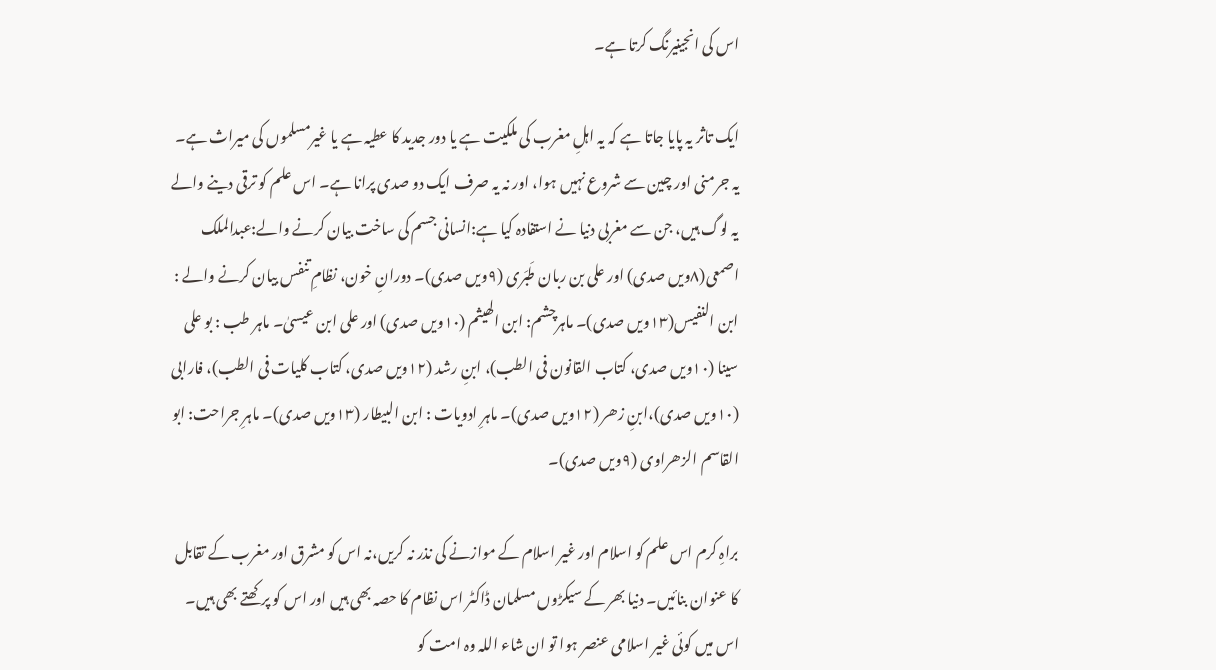اس کی انجینیرنگ کرتا ہے۔

ایک تاثر یہ پایا جاتا ہے کہ یہ اہلِ مغرب کی ملکیت ہے یا دور جدید کا عطیہ ہے یا غیرمسلموں کی میراث ہے۔ یہ جرمنی اور چین سے شروع نہیں ہوا، اور نہ یہ صرف ایک دو صدی پرانا ہے۔ اس علم کو ترقی دینے والے یہ لوگ ہیں، جن سے مغربی دنیا نے استفادہ کیا ہے:انسانی جسم کی ساخت بیان کرنے والے:عبدالملک اصمعی(۸ویں صدی) اور علی بن ربان طَبَری (۹ویں صدی)۔ دورانِ خون، نظامِ تنفس بیان کرنے والے : ابن النفیس(۱۳ویں صدی)۔ ماہرچشم: ابن الھیثم (۱۰ویں صدی) اور علی ابن عیسیٰ۔ ماہر طب : بو علی سینا (۱۰ویں صدی، کتاب القانون فی الطب)، ابنِ رشد (۱۲ویں صدی، کتاب کلیات فی الطب)، فارابی (۱۰ویں صدی)،ابنِ زھر (۱۲ویں صدی)۔ ماہرِ ادویات : ابن البیطار (۱۳ویں صدی)۔ ماہرِ جراحت: ابو القاسم الزھراوی (۹ویں صدی)۔

براہِ کرم اس علم کو اسلام اور غیر اسلام کے موازنے کی نذر نہ کریں،نہ اس کو مشرق اور مغرب کے تقابل کا عنوان بنائیں۔ دنیا بھر کے سیکڑوں مسلمان ڈاکٹر اس نظام کا حصہ بھی ہیں اور اس کو پرکھتے بھی ہیں۔ اس میں کوئی غیر اسلامی عنصر ہوا تو ان شاء اللہ وہ امت کو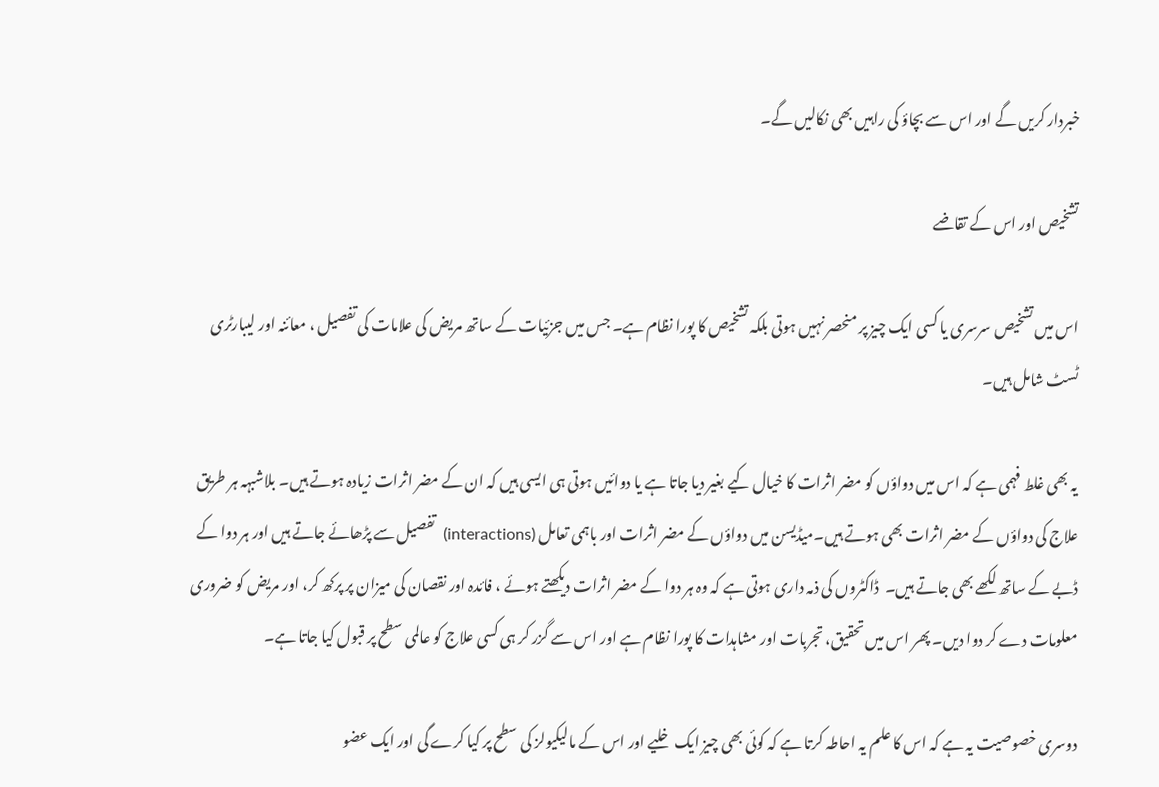خبردار کریں گے اور اس سے بچاؤ کی راہیں بھی نکالیں گے۔

تشخیص اور اس کے تقاضے

اس میں تشخیص سرسری یا کسی ایک چیز پر منحصر نہیں ہوتی بلکہ تشخیص کا پورا نظام ہے۔ جس میں جزئیات کے ساتھ مریض کی علامات کی تفصیل ، معائنہ اور لیبارٹری ٹسٹ شامل ہیں۔

یہ بھی غلط فہمی ہے کہ اس میں دواؤں کو مضر اثرات کا خیال کیے بغیر دیا جاتا ہے یا دوائیں ہوتی ہی ایسی ہیں کہ ان کے مضر اثرات زیادہ ہوتے ہیں۔ بلاشبہہ ہر طریق علاج کی دواؤں کے مضر اثرات بھی ہوتے ہیں۔میڈیسن میں دواؤں کے مضر اثرات اور باہمی تعامل (interactions)  تفصیل سے پڑھائے جاتے ہیں اور ہر دوا کے ڈبے کے ساتھ لکھے بھی جاتے ہیں۔  ڈاکٹروں کی ذمہ داری ہوتی ہے کہ وہ ہر دوا کے مضر اثرات دیکھتے ہوئے ، فائدہ اور نقصان کی میزان پر پرکھ کر، اور مریض کو ضروری معلومات دے کر دوا دیں۔ پھر اس میں تحقیق، تجربات اور مشاہدات کا پورا نظام ہے اور اس سے گزر کر ہی کسی علاج کو عالمی سطح پر قبول کیا جاتا ہے۔

دوسری خصوصیت یہ ہے کہ اس کا علم یہ احاطہ کرتا ہے کہ کوئی بھی چیز ایک خلیے اور اس کے مالیکیولز کی سطح پر کیا کرے گی اور ایک عضو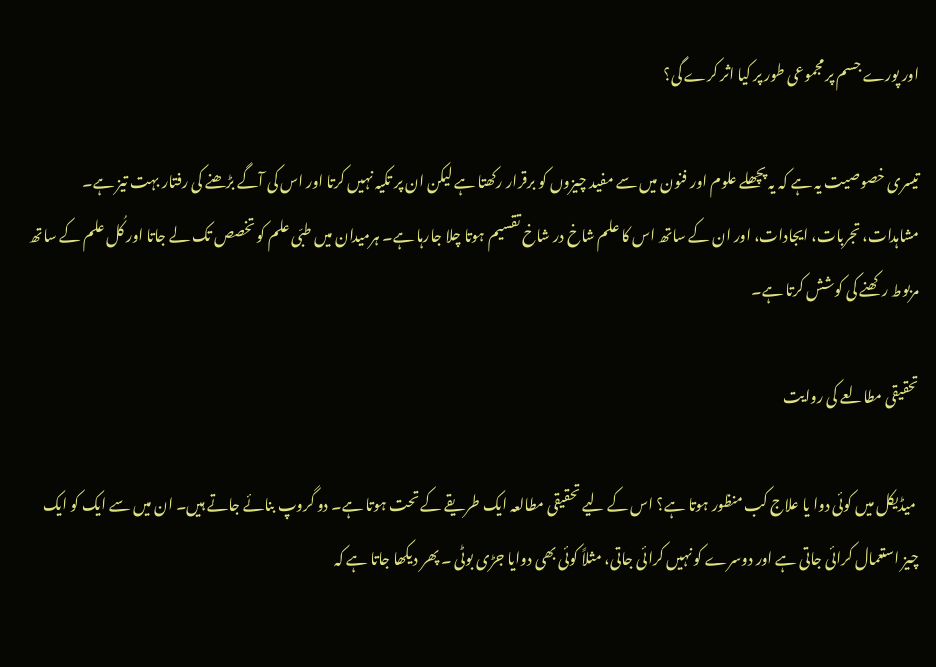اور پورے جسم پر مجموعی طور پر کیا اثر کرے گی؟

تیسری خصوصیت یہ ہے کہ یہ پچھلے علوم اور فنون میں سے مفید چیزوں کو برقرار رکھتا ہے لیکن ان پر تکیہ نہیں کرتا اور اس کی آگے بڑھنے کی رفتار بہت تیز ہے۔ مشاہدات، تجربات، ایجادات، اور ان کے ساتھ اس کا علم شاخ در شاخ تقسیم ہوتا چلا جارہا ہے۔ ہرمیدان میں طبّی علم کو تخصص تک لے جاتا اور کُل علم کے ساتھ مربوط رکھنے کی کوشش کرتا ہے۔

تحقیقی مطالعے کی روایت

 میڈیکل میں کوئی دوا یا علاج کب منظور ہوتا ہے؟ اس کے لیے تحقیقی مطالعہ ایک طریقے کے تحت ہوتا ہے۔ دو گروپ بنائے جاتے ہیں۔ ان میں سے ایک کو ایک چیز استعمال کرائی جاتی ہے اور دوسرے کو نہیں کرائی جاتی، مثلاً کوئی بھی دوایا جڑی بوٹی ۔ پھر دیکھا جاتا ہے کہ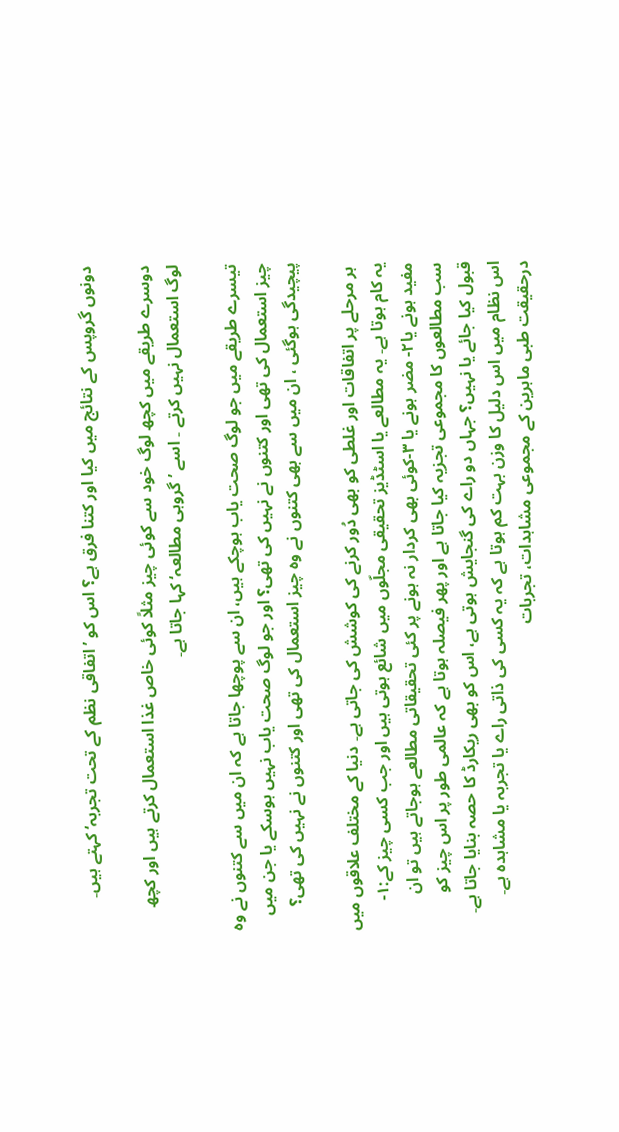دونوں گروپس کے نتائج میں کیا اور کتنا فرق ہے؟ اس کو ’اتفاقی نظم کے تحت تجربہ‘ کہتے ہیں۔

دوسرے طریقے میں کچھ لوگ خود سے کوئی چیز مثلاً کوئی خاص غذا استعمال کرتے ہیں اور کچھ لوگ استعمال نہیں کرتے ۔ اسے ’گروہی مطالعہ‘ کہا جاتا ہے۔

تیسرے طریقے میں جو لوگ صحت یاب ہوچکے ہیں، ان سے پوچھا جاتا ہے کہ ان میں سے کتنوں نے وہ چیز استعمال کی تھی اور کتنوں نے نہیں کی تھی؟ اور جو لوگ صحت یاب نہیں ہوسکے یا جن میں پیچیدگی ہوگئی ، ان میں سے بھی کتنوں نے وہ چیز استعمال کی تھی اور کتنوں نے نہیں کی تھی؟

 ہر مرحلے پر اتفاقات اور غلطی کو بھی دُور کرنے کی کوشش کی جاتی ہے۔ دنیا کے مختلف علاقوں میں یہ کام ہوتا ہے۔ یہ مطالعے یا اسٹڈیز تحقیقی مجلّوں میں شائع ہوتی ہیں اور جب کسی چیز کے:۱- مفید ہونے یا۲- مضر ہونے یا ۳-کوئی بھی کردار نہ ہونے پر کئی تحقیقاتی مطالعے ہوجاتے ہیں تو ان سب مطالعوں کا مجموعی تجزیہ کیا جاتا ہے اور پھر فیصلہ ہوتا ہے کہ عالمی طور پر اس چیز کو قبول کیا جائے یا نہیں؟ جہاں دو راے کی گنجایش ہوتی ہے، اس کو بھی ریکارڈ کا حصہ بنایا جاتا ہے۔ اس نظام میں اس دلیل کا وزن بہت کم ہوتا ہے کہ یہ کسی کی ذاتی راے یا تجربہ یا مشاہدہ ہے۔ درحقیقت طبی ماہرین کے مجموعی مشاہدات، تجربات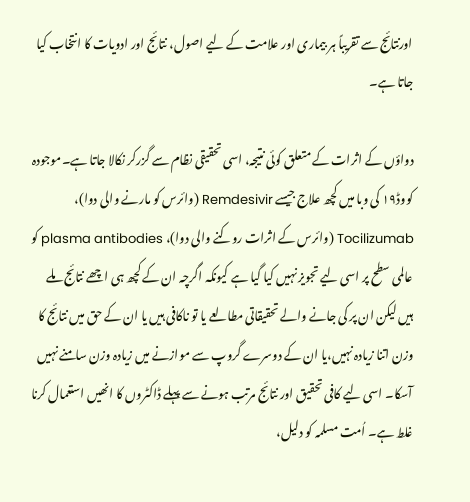اورنتائج سے تقریباً ہر بیماری اور علامت کے لیے اصول، نتائج اور ادویات کا انتخاب کیا جاتا ہے۔

دواؤں کے اثرات کے متعلق کوئی نتیجہ، اسی تحقیقی نظام سے گزرکر نکالا جاتا ہے۔موجودہ کووڈ۱۹ کی وبا میں کچھ علاج جیسے Remdesivir (وائرس کو مارنے والی دوا)، Tocilizumab (وائرس کے اثرات روکنے والی دوا)، plasma antibodies کو عالمی سطح پر اسی لیے تجویز نہیں کیا گیا ہے کیونکہ اگرچہ ان کے کچھ ہی اچھے نتائج ملے ہیں لیکن ان پر کی جانے والے تحقیقاتی مطالعے یا تو ناکافی ہیں یا ان کے حق میں نتائج کا وزن اتنا زیادہ نہیں،یا ان کے دوسرے گروپ سے موازنے میں زیادہ وزن سامنے نہیں آسکا۔ اسی لیے کافی تحقیق اور نتائج مرتب ہونے سے پہلے ڈاکٹروں کا انھیں استعمال کرنا غلط ہے۔ اُمت مسلمہ کو دلیل،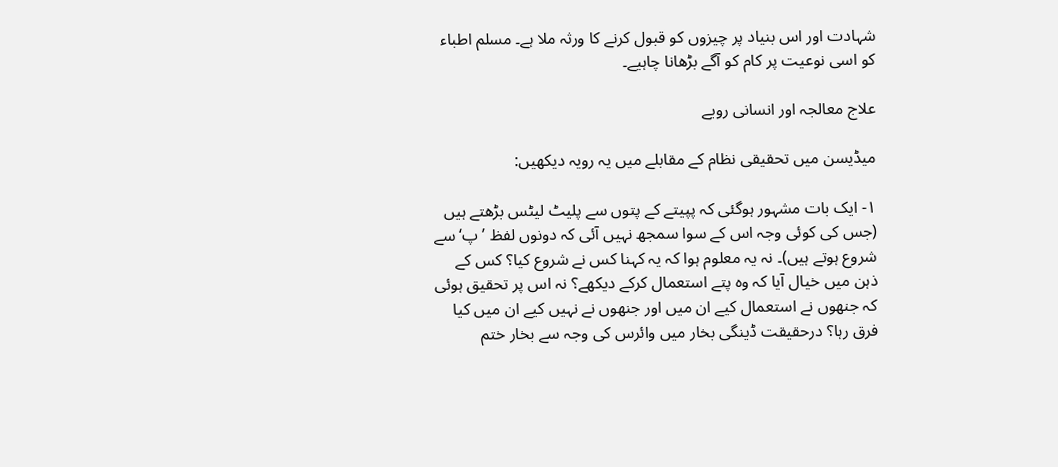شہادت اور اس بنیاد پر چیزوں کو قبول کرنے کا ورثہ ملا ہے۔ مسلم اطباء کو اسی نوعیت پر کام کو آگے بڑھانا چاہیے۔

علاج معالجہ اور انسانی رویے

میڈیسن میں تحقیقی نظام کے مقابلے میں یہ رویہ دیکھیں:

۱- ایک بات مشہور ہوگئی کہ پپیتے کے پتوں سے پلیٹ لیٹس بڑھتے ہیں (جس کی کوئی وجہ اس کے سوا سمجھ نہیں آئی کہ دونوں لفظ ’پ‘ سے شروع ہوتے ہیں)۔ نہ یہ معلوم ہوا کہ یہ کہنا کس نے شروع کیا؟ کس کے ذہن میں خیال آیا کہ وہ پتے استعمال کرکے دیکھے؟ نہ اس پر تحقیق ہوئی کہ جنھوں نے استعمال کیے ان میں اور جنھوں نے نہیں کیے ان میں کیا فرق رہا؟ درحقیقت ڈینگی بخار میں وائرس کی وجہ سے بخار ختم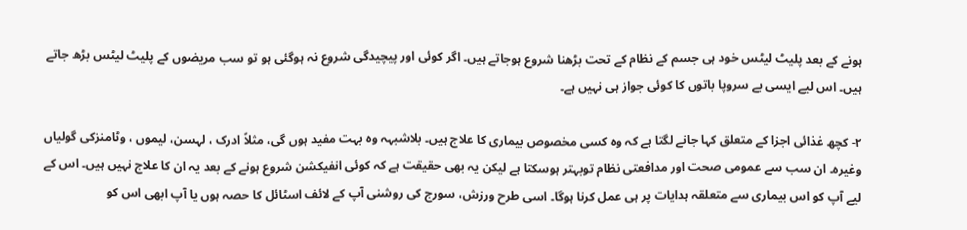ہونے کے بعد پلیٹ لیٹس خود ہی جسم کے نظام کے تحت بڑھنا شروع ہوجاتے ہیں۔ اگر کوئی اور پیچیدگی شروع نہ ہوگئی ہو تو سب مریضوں کے پلیٹ لیٹس بڑھ جاتے ہیں۔ اس لیے ایسی بے سروپا باتوں کا کوئی جواز ہی نہیں ہے۔

۲- کچھ غذائی اجزا کے متعلق کہا جانے لگتا ہے کہ وہ کسی مخصوص بیماری کا علاج ہیں۔ بلاشبہہ وہ بہت مفید ہوں گی، مثلاً ادرک ، لہسن، لیموں ، وٹامنزکی گولیاں وغیرہ۔ ان سب سے عمومی صحت اور مدافعتی نظام توبہتر ہوسکتا ہے لیکن یہ بھی حقیقت ہے کہ کوئی انفیکشن شروع ہونے کے بعد یہ ان کا علاج نہیں ہیں۔ اس کے لیے آپ کو اس بیماری سے متعلقہ ہدایات پر ہی عمل کرنا ہوگا۔ اسی طرح ورزش، سورج کی روشنی آپ کے لائف اسٹائل کا حصہ ہوں یا آپ ابھی اس کو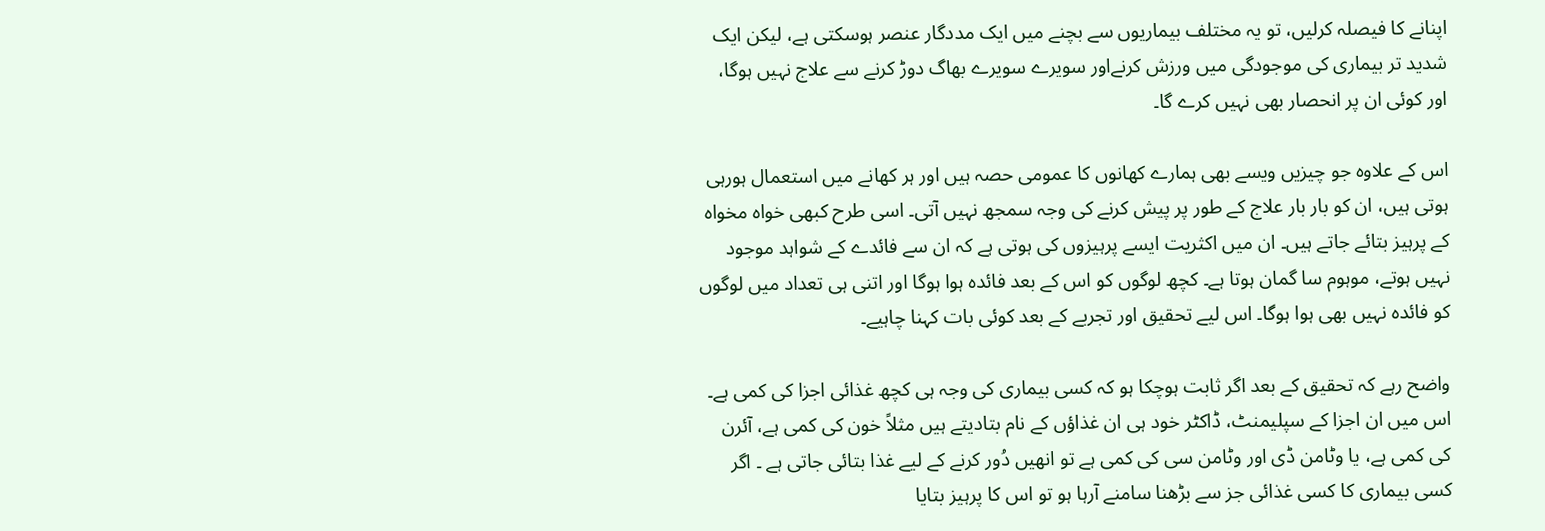اپنانے کا فیصلہ کرلیں، تو یہ مختلف بیماریوں سے بچنے میں ایک مددگار عنصر ہوسکتی ہے، لیکن ایک شدید تر بیماری کی موجودگی میں ورزش کرنےاور سویرے سویرے بھاگ دوڑ کرنے سے علاج نہیں ہوگا، اور کوئی ان پر انحصار بھی نہیں کرے گا۔

اس کے علاوہ جو چیزیں ویسے بھی ہمارے کھانوں کا عمومی حصہ ہیں اور ہر کھانے میں استعمال ہورہی ہوتی ہیں، ان کو بار بار علاج کے طور پر پیش کرنے کی وجہ سمجھ نہیں آتی۔ اسی طرح کبھی خواہ مخواہ کے پرہیز بتائے جاتے ہیں۔ ان میں اکثریت ایسے پرہیزوں کی ہوتی ہے کہ ان سے فائدے کے شواہد موجود نہیں ہوتے، موہوم سا گمان ہوتا ہے۔ کچھ لوگوں کو اس کے بعد فائدہ ہوا ہوگا اور اتنی ہی تعداد میں لوگوں کو فائدہ نہیں بھی ہوا ہوگا۔ اس لیے تحقیق اور تجربے کے بعد کوئی بات کہنا چاہیے۔

واضح رہے کہ تحقیق کے بعد اگر ثابت ہوچکا ہو کہ کسی بیماری کی وجہ ہی کچھ غذائی اجزا کی کمی ہے۔ اس میں ان اجزا کے سپلیمنٹ، ڈاکٹر خود ہی ان غذاؤں کے نام بتادیتے ہیں مثلاً خون کی کمی ہے، آئرن کی کمی ہے، یا وٹامن ڈی اور وٹامن سی کی کمی ہے تو انھیں دُور کرنے کے لیے غذا بتائی جاتی ہے ۔ اگر کسی بیماری کا کسی غذائی جز سے بڑھنا سامنے آرہا ہو تو اس کا پرہیز بتایا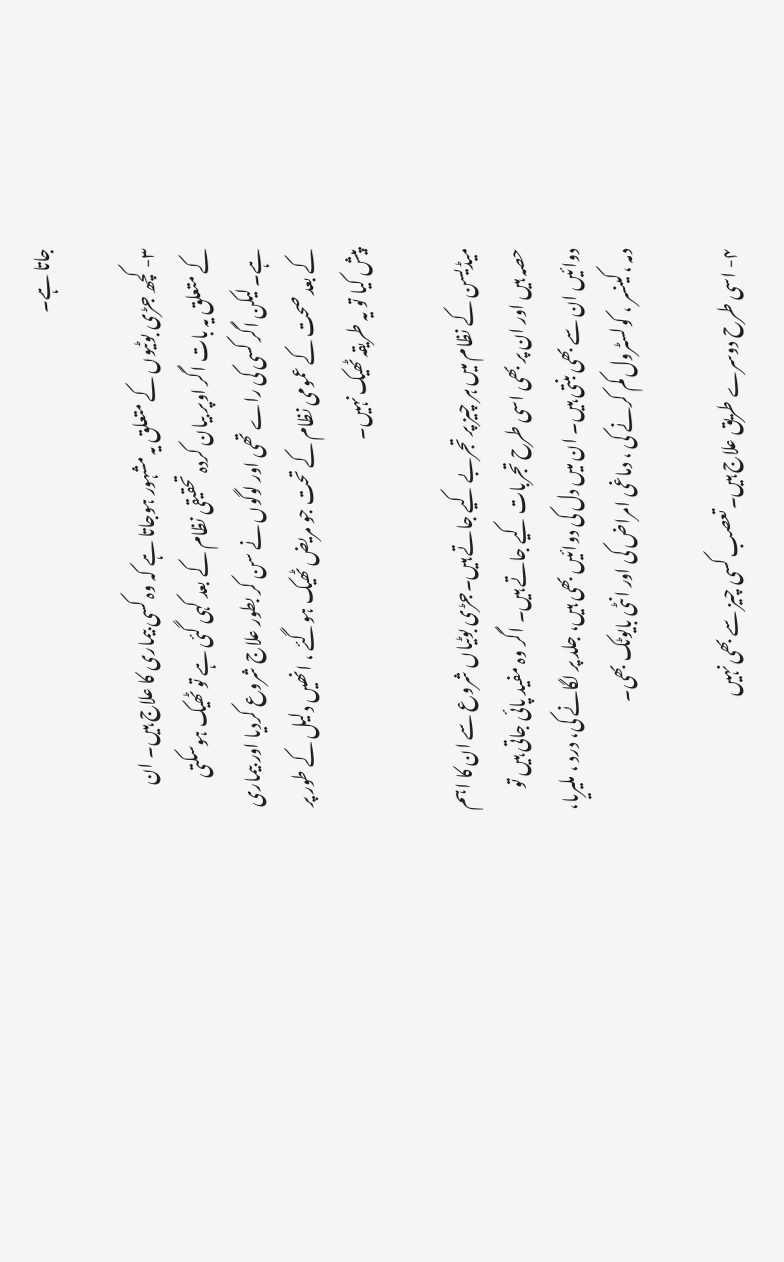جاتا ہے۔

۳- کچھ جڑی بوٹیوں کے متعلق یہ مشہور ہوجاتا ہے کہ وہ کسی بیماری کا علاج ہیں۔ ان کے متعلق یہ بات اگر اوپر بیان کردہ تحقیقی نظام کے بعد کہی گئی ہے تو ٹھیک ہوسکتی ہے۔ لیکن اگر کسی کی راے تھی اور لوگوں نے سن کر بطور علاج شروع کردیا اور بیماری کے بعد صحت کے عمومی نظام کے تحت جو مریض ٹھیک ہوگئے ، انھیں دلیل کے طور پر پیش کیا تو یہ طریقہ ٹھیک نہیں۔

میڈیسن کے نظام میں ہر چیز پر تجربے کیے جاتے ہیں۔جڑی بوٹیاں شروع سے ان کا اہم حصہ ہیں اور ان پر بھی اسی طرح تجربات کیے جاتے ہیں۔ اگر وہ مفید پائی جاتی ہیں تو دوائیں ان سے بھی بنتی ہیں۔ ان میں دل کی دوائیں بھی ہیں، جلد پر لگانے کی، درد ، ملیریا، دمہ ،کینسر ، کولسٹرول کم کرنے کی ، دماغی امراض کی اور انٹی بایوٹک بھی۔

۴- اسی طرح دوسرے طریق علاج ہیں۔تعصب کسی چیز سے بھی نہیں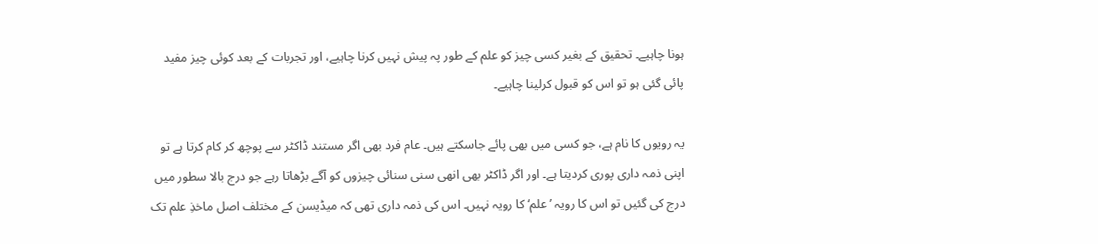ہونا چاہیے۔ تحقیق کے بغیر کسی چیز کو علم کے طور پہ پیش نہیں کرنا چاہیے، اور تجربات کے بعد کوئی چیز مفید پائی گئی ہو تو اس کو قبول کرلینا چاہیے۔

یہ رویوں کا نام ہے، جو کسی میں بھی پائے جاسکتے ہیں۔ عام فرد بھی اگر مستند ڈاکٹر سے پوچھ کر کام کرتا ہے تو اپنی ذمہ داری پوری کردیتا ہے۔ اور اگر ڈاکٹر بھی انھی سنی سنائی چیزوں کو آگے بڑھاتا رہے جو درج بالا سطور میں درج کی گئیں تو اس کا رویہ ’علم‘ کا رویہ نہیں۔ اس کی ذمہ داری تھی کہ میڈیسن کے مختلف اصل ماخذِ علم تک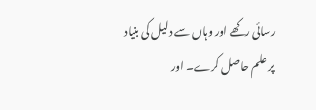رسائی رکھے اور وہاں سے دلیل کی بنیاد پر علم حاصل کرے۔ اور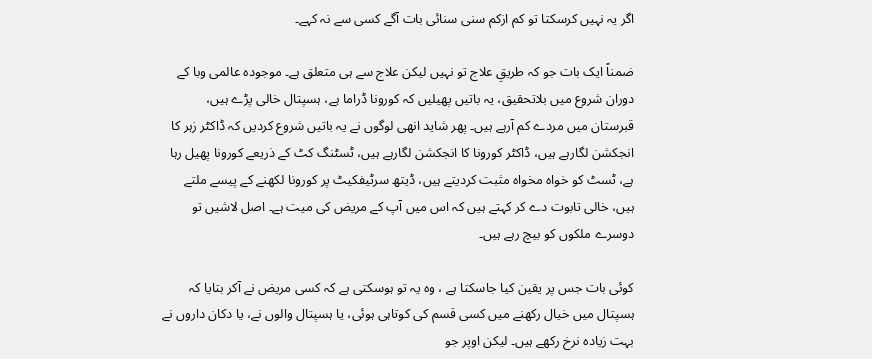اگر یہ نہیں کرسکتا تو کم ازکم سنی سنائی بات آگے کسی سے نہ کہے۔

ضمناً ایک بات جو کہ طریقِ علاج تو نہیں لیکن علاج سے ہی متعلق ہے۔ موجودہ عالمی وبا کے دوران شروع میں بلاتحقیق، یہ باتیں پھیلیں کہ کورونا ڈراما ہے، ہسپتال خالی پڑے ہیں، قبرستان میں مردے کم آرہے ہیں۔ پھر شاید انھی لوگوں نے یہ باتیں شروع کردیں کہ ڈاکٹر زہر کا انجکشن لگارہے ہیں، ڈاکٹر کورونا کا انجکشن لگارہے ہیں، ٹسٹنگ کٹ کے ذریعے کورونا پھیل رہا ہے، ٹسٹ کو خواہ مخواہ مثبت کردیتے ہیں، ڈیتھ سرٹیفکیٹ پر کورونا لکھنے کے پیسے ملتے ہیں، خالی تابوت دے کر کہتے ہیں کہ اس میں آپ کے مریض کی میت ہے۔ اصل لاشیں تو دوسرے ملکوں کو بیچ رہے ہیں۔

کوئی بات جس پر یقین کیا جاسکتا ہے ، وہ یہ تو ہوسکتی ہے کہ کسی مریض نے آکر بتایا کہ ہسپتال میں خیال رکھنے میں کسی قسم کی کوتاہی ہوئی، یا ہسپتال والوں نے، یا دکان داروں نے بہت زیادہ نرخ رکھے ہیں۔ لیکن اوپر جو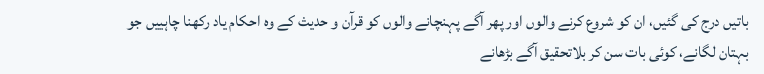باتیں درج کی گئیں، ان کو شروع کرنے والوں اور پھر آگے پہنچانے والوں کو قرآن و حدیث کے وہ احکام یاد رکھنا چاہییں جو بہتان لگانے، کوئی بات سن کر بلاتحقیق آگے بڑھانے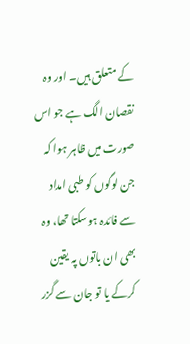کے متعلق ہیں۔ اور وہ نقصان الگ ہے جو اس صورت میں ظاہر ہوا کہ جن لوگوں کو طبی امداد سے فائدہ ہوسکتا تھا، وہ بھی ان باتوں پہ یقین کرکے یا تو جان سے گزر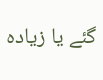گئے یا زیادہ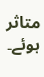متاثر ہوئے۔